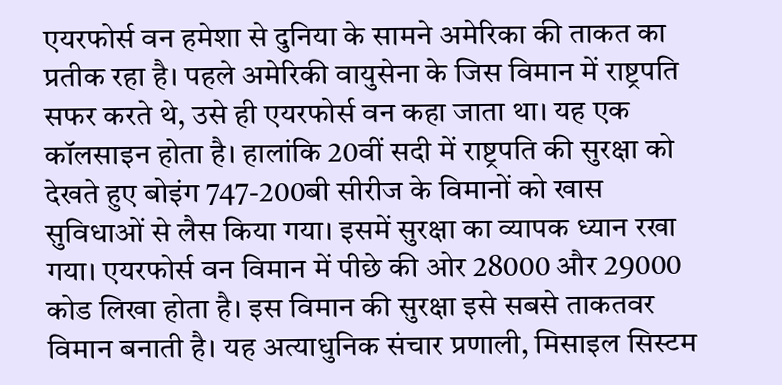एयरफोर्स वन हमेशा से दुनिया के सामने अमेरिका की ताकत का प्रतीक रहा है। पहले अमेरिकी वायुसेना के जिस विमान में राष्ट्रपति सफर करते थे, उसे ही एयरफोर्स वन कहा जाता था। यह एक कॉलसाइन होता है। हालांकि 20वीं सदी में राष्ट्रपति की सुरक्षा को देखते हुए बोइंग 747-200बी सीरीज के विमानों को खास सुविधाओं से लैस किया गया। इसमें सुरक्षा का व्यापक ध्यान रखा गया। एयरफोर्स वन विमान में पीछे की ओर 28000 और 29000 कोड लिखा होता है। इस विमान की सुरक्षा इसे सबसे ताकतवर विमान बनाती है। यह अत्याधुनिक संचार प्रणाली, मिसाइल सिस्टम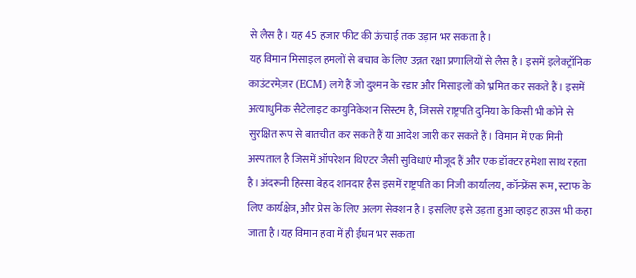से लैस है। यह 45 हजार फीट की ऊंचाई तक उड़ान भर सकता है।
यह विमान मिसाइल हमलों से बचाव के लिए उन्नत रक्षा प्रणालियों से लैस है। इसमें इलेक्ट्रॉनिक काउंटरमेज़र (ECM) लगे हैं जो दुश्मन के रडार और मिसाइलों को भ्रमित कर सकते हैं। इसमें अत्याधुनिक सैटेलाइट कम्युनिकेशन सिस्टम है, जिससे राष्ट्रपति दुनिया के किसी भी कोने से सुरक्षित रूप से बातचीत कर सकते हैं या आदेश जारी कर सकते हैं। विमान में एक मिनी अस्पताल है जिसमें ऑपरेशन थिएटर जैसी सुविधाएं मौजूद हैं और एक डॉक्टर हमेशा साथ रहता है।अंदरूनी हिस्सा बेहद शानदार हैस इसमें राष्ट्रपति का निजी कार्यालय, कॉन्फ्रेंस रूम, स्टाफ के लिए कार्यक्षेत्र, और प्रेस के लिए अलग सेक्शन है। इसलिए इसे उड़ता हुआ व्हाइट हाउस भी कहा जाता है।यह विमान हवा में ही ईंधन भर सकता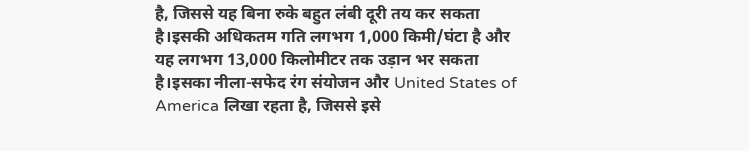है, जिससे यह बिना रुके बहुत लंबी दूरी तय कर सकता है।इसकी अधिकतम गति लगभग 1,000 किमी/घंटा है और यह लगभग 13,000 किलोमीटर तक उड़ान भर सकता है।इसका नीला-सफेद रंग संयोजन और United States of America लिखा रहता है, जिससे इसे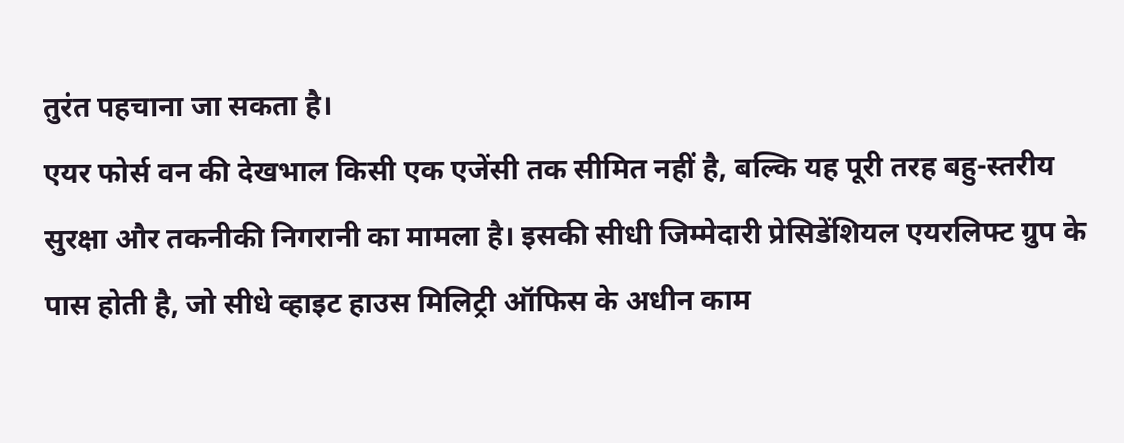तुरंत पहचाना जा सकता है।
एयर फोर्स वन की देखभाल किसी एक एजेंसी तक सीमित नहीं है, बल्कि यह पूरी तरह बहु-स्तरीय सुरक्षा और तकनीकी निगरानी का मामला है। इसकी सीधी जिम्मेदारी प्रेसिडेंशियल एयरलिफ्ट ग्रुप के पास होती है, जो सीधे व्हाइट हाउस मिलिट्री ऑफिस के अधीन काम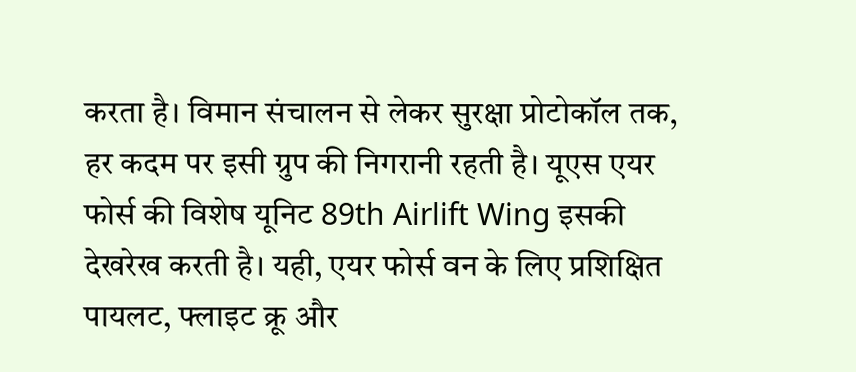करता है। विमान संचालन से लेकर सुरक्षा प्रोटोकॉल तक, हर कदम पर इसी ग्रुप की निगरानी रहती है। यूएस एयर फोर्स की विशेष यूनिट 89th Airlift Wing इसकी देखरेख करती है। यही, एयर फोर्स वन के लिए प्रशिक्षित पायलट, फ्लाइट क्रू और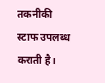तकनीकी स्टाफ उपलब्ध कराती है।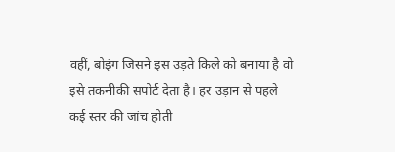वहीं, बोइंग जिसने इस उड़ते किले को बनाया है वो इसे तकनीकी सपोर्ट देता है। हर उड़ान से पहले कई स्तर की जांच होती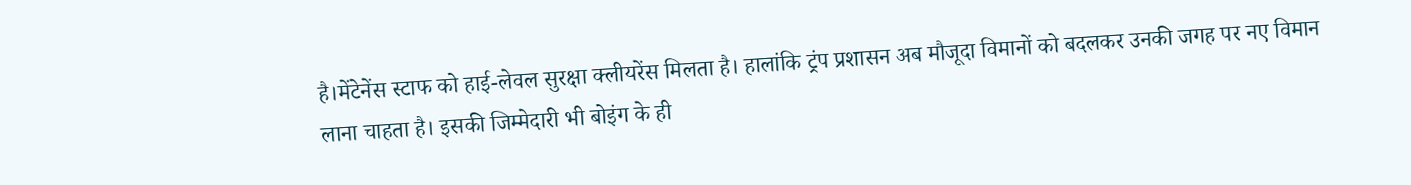है।मेंटेनेंस स्टाफ को हाई-लेवल सुरक्षा क्लीयरेंस मिलता है। हालांकि ट्रंप प्रशासन अब मौजूदा विमानों को बदलकर उनकी जगह पर नए विमान लाना चाहता है। इसकी जिम्मेदारी भी बोइंग के ही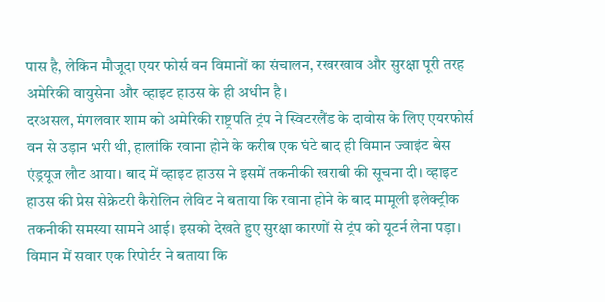पास है, लेकिन मौजूदा एयर फोर्स वन विमानों का संचालन, रखरखाव और सुरक्षा पूरी तरह अमेरिकी वायुसेना और व्हाइट हाउस के ही अधीन है।
दरअसल, मंगलवार शाम को अमेरिकी राष्ट्रपति ट्रंप ने स्विटरलैंड के दावोस के लिए एयरफोर्स वन से उड़ान भरी थी, हालांकि रवाना होने के करीब एक घंटे बाद ही विमान ज्वाइंट बेस एंड्रयूज लौट आया। बाद में व्हाइट हाउस ने इसमें तकनीकी खराबी की सूचना दी। व्हाइट हाउस की प्रेस सेक्रेटरी कैरोलिन लेविट ने बताया कि रवाना होने के बाद मामूली इलेक्ट्रीक तकनीकी समस्या सामने आई। इसको देखते हुए सुरक्षा कारणों से ट्रंप को यूटर्न लेना पड़ा। विमान में सवार एक रिपोर्टर ने बताया कि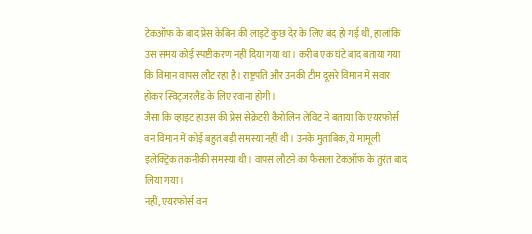टेकऑफ के बाद प्रेस केबिन की लाइटें कुछ देर के लिए बंद हो गई थीं, हालांकि उस समय कोई स्पष्टीकरण नहीं दिया गया था। करीब एक घंटे बाद बताया गया कि विमान वापस लौट रहा है। राष्ट्रपति और उनकी टीम दूसरे विमान में सवार होकर स्विट्जरलैंड के लिए रवाना होगी।
जैसा कि व्हाइट हाउस की प्रेस सेक्रेटरी कैरोलिन लेविट ने बताया कि एयरफोर्स वन विमान में कोई बहुत बड़ी समस्या नहीं थी। उनके मुताबिक, ये मामूली इलेक्ट्रिक तकनीकी समस्या थी। वापस लौटने का फैसला टेकऑफ के तुरंत बाद लिया गया।
नहीं, एयरफोर्स वन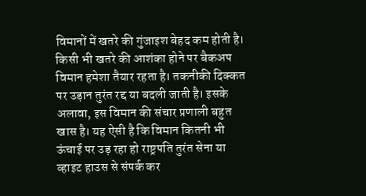विमानों में खतरे की गुंजाइश बेहद कम होती है। किसी भी खतरे की आशंका होने पर बैकअप विमान हमेशा तैयार रहता है। तकनीकी दिक्कत पर उड़ान तुरंत रद्द या बदली जाती है। इसके अलावा, इस विमान की संचार प्रणाली बहुत खास है। यह ऐसी है कि विमान कितनी भी ऊंचाई पर उड़ रहा हो राष्ट्रपति तुरंत सेना या व्हाइट हाउस से संपर्क कर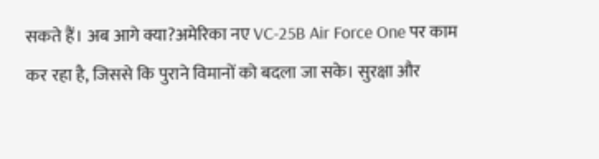सकते हैं। अब आगे क्या?अमेरिका नए VC-25B Air Force One पर काम कर रहा है, जिससे कि पुराने विमानों को बदला जा सके। सुरक्षा और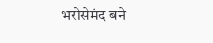भरोसेमंद बने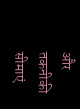और तकनीकी सीमाएं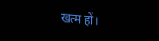खत्म हों।